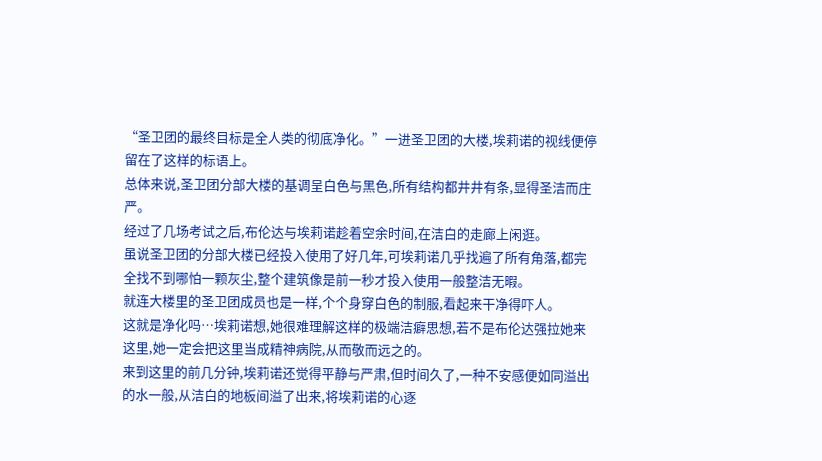“圣卫团的最终目标是全人类的彻底净化。”一进圣卫团的大楼,埃莉诺的视线便停留在了这样的标语上。
总体来说,圣卫团分部大楼的基调呈白色与黑色,所有结构都井井有条,显得圣洁而庄严。
经过了几场考试之后,布伦达与埃莉诺趁着空余时间,在洁白的走廊上闲逛。
虽说圣卫团的分部大楼已经投入使用了好几年,可埃莉诺几乎找遍了所有角落,都完全找不到哪怕一颗灰尘,整个建筑像是前一秒才投入使用一般整洁无暇。
就连大楼里的圣卫团成员也是一样,个个身穿白色的制服,看起来干净得吓人。
这就是净化吗…埃莉诺想,她很难理解这样的极端洁癖思想,若不是布伦达强拉她来这里,她一定会把这里当成精神病院,从而敬而远之的。
来到这里的前几分钟,埃莉诺还觉得平静与严肃,但时间久了,一种不安感便如同溢出的水一般,从洁白的地板间溢了出来,将埃莉诺的心逐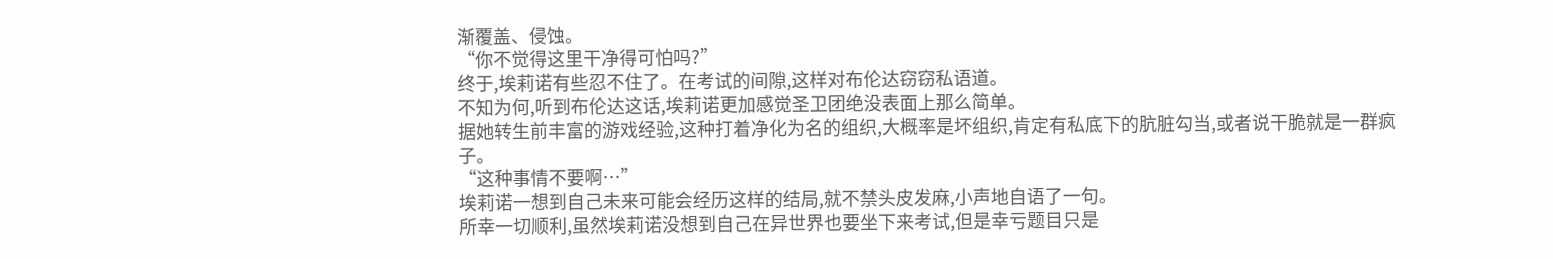渐覆盖、侵蚀。
“你不觉得这里干净得可怕吗?”
终于,埃莉诺有些忍不住了。在考试的间隙,这样对布伦达窃窃私语道。
不知为何,听到布伦达这话,埃莉诺更加感觉圣卫团绝没表面上那么简单。
据她转生前丰富的游戏经验,这种打着净化为名的组织,大概率是坏组织,肯定有私底下的肮脏勾当,或者说干脆就是一群疯子。
“这种事情不要啊…”
埃莉诺一想到自己未来可能会经历这样的结局,就不禁头皮发麻,小声地自语了一句。
所幸一切顺利,虽然埃莉诺没想到自己在异世界也要坐下来考试,但是幸亏题目只是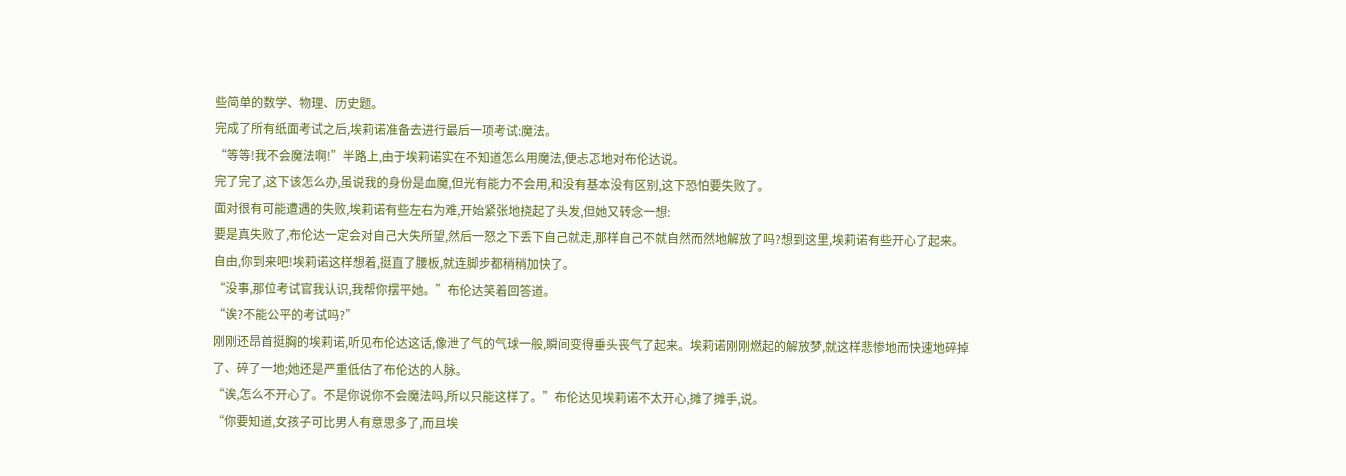些简单的数学、物理、历史题。
完成了所有纸面考试之后,埃莉诺准备去进行最后一项考试:魔法。
“等等!我不会魔法啊!”半路上,由于埃莉诺实在不知道怎么用魔法,便忐忑地对布伦达说。
完了完了,这下该怎么办,虽说我的身份是血魔,但光有能力不会用,和没有基本没有区别,这下恐怕要失败了。
面对很有可能遭遇的失败,埃莉诺有些左右为难,开始紧张地挠起了头发,但她又转念一想:
要是真失败了,布伦达一定会对自己大失所望,然后一怒之下丢下自己就走,那样自己不就自然而然地解放了吗?想到这里,埃莉诺有些开心了起来。
自由,你到来吧!埃莉诺这样想着,挺直了腰板,就连脚步都稍稍加快了。
“没事,那位考试官我认识,我帮你摆平她。”布伦达笑着回答道。
“诶?不能公平的考试吗?”
刚刚还昂首挺胸的埃莉诺,听见布伦达这话,像泄了气的气球一般,瞬间变得垂头丧气了起来。埃莉诺刚刚燃起的解放梦,就这样悲惨地而快速地碎掉了、碎了一地;她还是严重低估了布伦达的人脉。
“诶,怎么不开心了。不是你说你不会魔法吗,所以只能这样了。”布伦达见埃莉诺不太开心,摊了摊手,说。
“你要知道,女孩子可比男人有意思多了,而且埃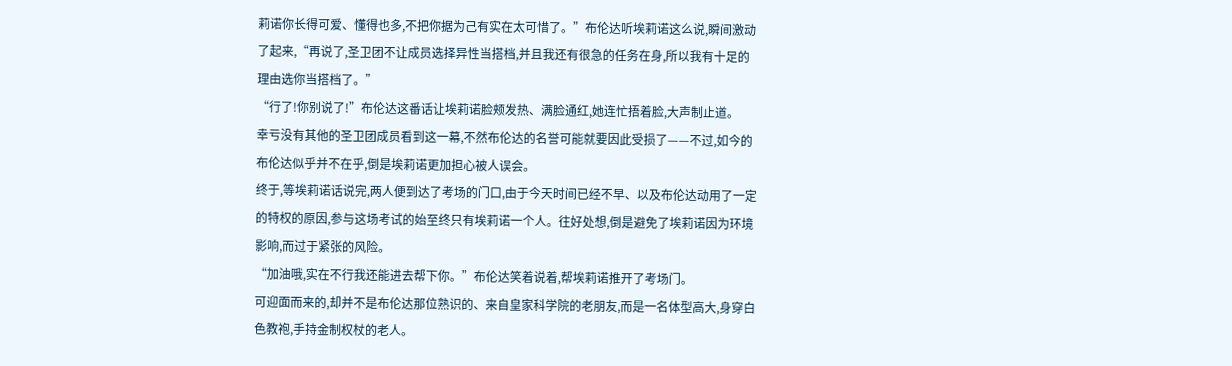莉诺你长得可爱、懂得也多,不把你据为己有实在太可惜了。”布伦达听埃莉诺这么说,瞬间激动了起来,“再说了,圣卫团不让成员选择异性当搭档,并且我还有很急的任务在身,所以我有十足的理由选你当搭档了。”
“行了!你别说了!”布伦达这番话让埃莉诺脸颊发热、满脸通红,她连忙捂着脸,大声制止道。
幸亏没有其他的圣卫团成员看到这一幕,不然布伦达的名誉可能就要因此受损了——不过,如今的布伦达似乎并不在乎,倒是埃莉诺更加担心被人误会。
终于,等埃莉诺话说完,两人便到达了考场的门口,由于今天时间已经不早、以及布伦达动用了一定的特权的原因,参与这场考试的始至终只有埃莉诺一个人。往好处想,倒是避免了埃莉诺因为环境影响,而过于紧张的风险。
“加油哦,实在不行我还能进去帮下你。”布伦达笑着说着,帮埃莉诺推开了考场门。
可迎面而来的,却并不是布伦达那位熟识的、来自皇家科学院的老朋友,而是一名体型高大,身穿白色教袍,手持金制权杖的老人。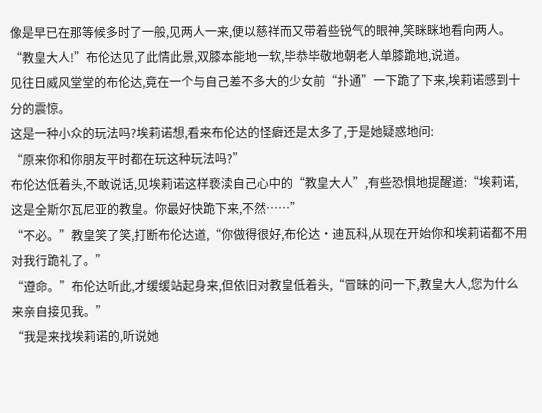像是早已在那等候多时了一般,见两人一来,便以慈祥而又带着些锐气的眼神,笑眯眯地看向两人。
“教皇大人!”布伦达见了此情此景,双膝本能地一软,毕恭毕敬地朝老人单膝跪地,说道。
见往日威风堂堂的布伦达,竟在一个与自己差不多大的少女前“扑通”一下跪了下来,埃莉诺感到十分的震惊。
这是一种小众的玩法吗?埃莉诺想,看来布伦达的怪癖还是太多了,于是她疑惑地问:
“原来你和你朋友平时都在玩这种玩法吗?”
布伦达低着头,不敢说话,见埃莉诺这样亵渎自己心中的“教皇大人”,有些恐惧地提醒道:“埃莉诺,这是全斯尔瓦尼亚的教皇。你最好快跪下来,不然……”
“不必。”教皇笑了笑,打断布伦达道,“你做得很好,布伦达·迪瓦科,从现在开始你和埃莉诺都不用对我行跪礼了。”
“遵命。”布伦达听此,才缓缓站起身来,但依旧对教皇低着头,“冒昧的问一下,教皇大人,您为什么来亲自接见我。”
“我是来找埃莉诺的,听说她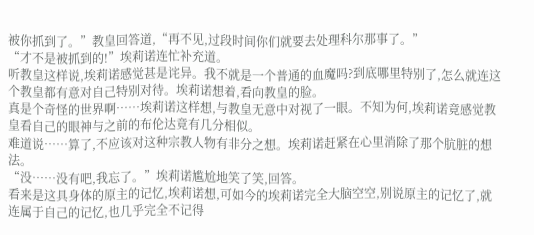被你抓到了。”教皇回答道,“再不见,过段时间你们就要去处理科尔那事了。”
“才不是被抓到的!”埃莉诺连忙补充道。
听教皇这样说,埃莉诺感觉甚是诧异。我不就是一个普通的血魔吗?到底哪里特别了,怎么就连这个教皇都有意对自己特别对待。埃莉诺想着,看向教皇的脸。
真是个奇怪的世界啊……埃莉诺这样想,与教皇无意中对视了一眼。不知为何,埃莉诺竟感觉教皇看自己的眼神与之前的布伦达竟有几分相似。
难道说……算了,不应该对这种宗教人物有非分之想。埃莉诺赶紧在心里消除了那个肮脏的想法。
“没……没有吧,我忘了。”埃莉诺尴尬地笑了笑,回答。
看来是这具身体的原主的记忆,埃莉诺想,可如今的埃莉诺完全大脑空空,别说原主的记忆了,就连属于自己的记忆,也几乎完全不记得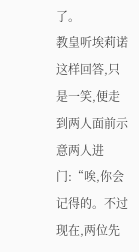了。
教皇听埃莉诺这样回答,只是一笑,便走到两人面前示意两人进门:“唉,你会记得的。不过现在,两位先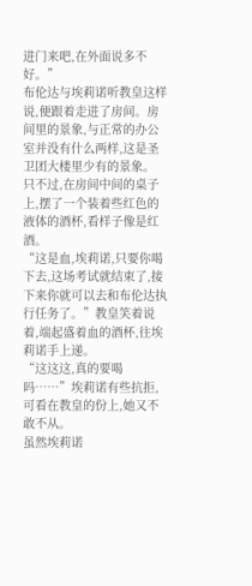进门来吧,在外面说多不好。”
布伦达与埃莉诺听教皇这样说,便跟着走进了房间。房间里的景象,与正常的办公室并没有什么两样,这是圣卫团大楼里少有的景象。
只不过,在房间中间的桌子上,摆了一个装着些红色的液体的酒杯,看样子像是红酒。
“这是血,埃莉诺,只要你喝下去,这场考试就结束了,接下来你就可以去和布伦达执行任务了。”教皇笑着说着,端起盛着血的酒杯,往埃莉诺手上递。
“这这这,真的要喝吗……”埃莉诺有些抗拒,可看在教皇的份上,她又不敢不从。
虽然埃莉诺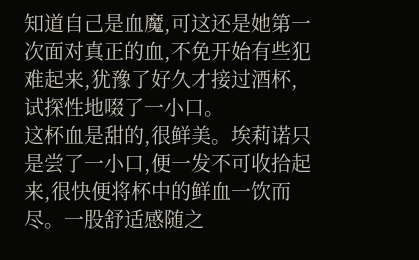知道自己是血魔,可这还是她第一次面对真正的血,不免开始有些犯难起来,犹豫了好久才接过酒杯,试探性地啜了一小口。
这杯血是甜的,很鲜美。埃莉诺只是尝了一小口,便一发不可收拾起来,很快便将杯中的鲜血一饮而尽。一股舒适感随之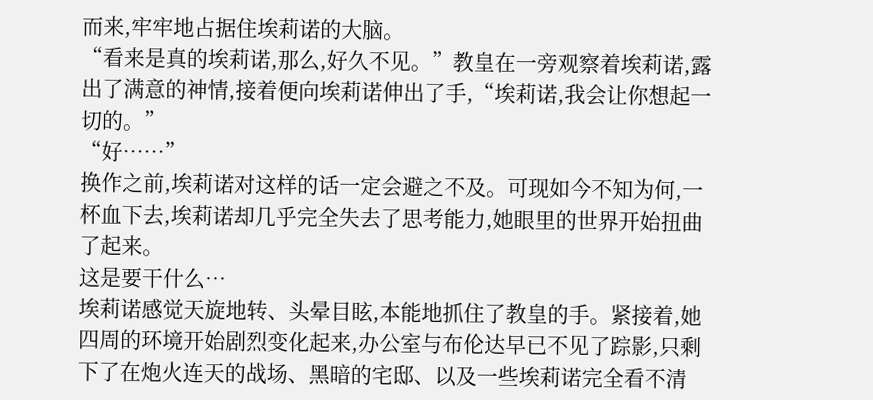而来,牢牢地占据住埃莉诺的大脑。
“看来是真的埃莉诺,那么,好久不见。”教皇在一旁观察着埃莉诺,露出了满意的神情,接着便向埃莉诺伸出了手,“埃莉诺,我会让你想起一切的。”
“好……”
换作之前,埃莉诺对这样的话一定会避之不及。可现如今不知为何,一杯血下去,埃莉诺却几乎完全失去了思考能力,她眼里的世界开始扭曲了起来。
这是要干什么…
埃莉诺感觉天旋地转、头晕目眩,本能地抓住了教皇的手。紧接着,她四周的环境开始剧烈变化起来,办公室与布伦达早已不见了踪影,只剩下了在炮火连天的战场、黑暗的宅邸、以及一些埃莉诺完全看不清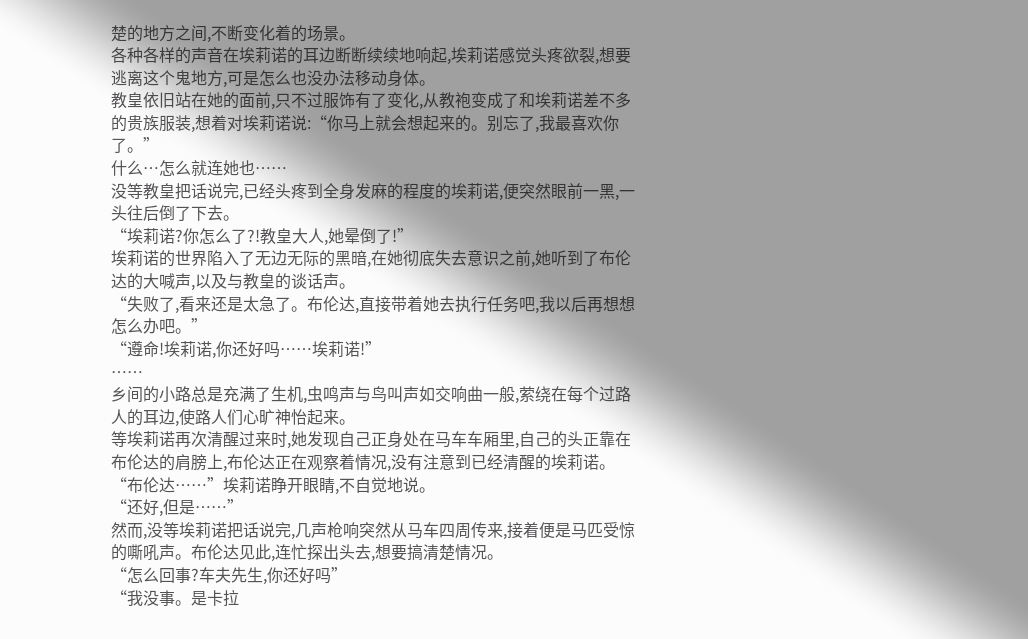楚的地方之间,不断变化着的场景。
各种各样的声音在埃莉诺的耳边断断续续地响起,埃莉诺感觉头疼欲裂,想要逃离这个鬼地方,可是怎么也没办法移动身体。
教皇依旧站在她的面前,只不过服饰有了变化,从教袍变成了和埃莉诺差不多的贵族服装,想着对埃莉诺说:“你马上就会想起来的。别忘了,我最喜欢你了。”
什么…怎么就连她也……
没等教皇把话说完,已经头疼到全身发麻的程度的埃莉诺,便突然眼前一黑,一头往后倒了下去。
“埃莉诺?你怎么了?!教皇大人,她晕倒了!”
埃莉诺的世界陷入了无边无际的黑暗,在她彻底失去意识之前,她听到了布伦达的大喊声,以及与教皇的谈话声。
“失败了,看来还是太急了。布伦达,直接带着她去执行任务吧,我以后再想想怎么办吧。”
“遵命!埃莉诺,你还好吗……埃莉诺!”
……
乡间的小路总是充满了生机,虫鸣声与鸟叫声如交响曲一般,萦绕在每个过路人的耳边,使路人们心旷神怡起来。
等埃莉诺再次清醒过来时,她发现自己正身处在马车车厢里,自己的头正靠在布伦达的肩膀上,布伦达正在观察着情况,没有注意到已经清醒的埃莉诺。
“布伦达……”埃莉诺睁开眼睛,不自觉地说。
“还好,但是……”
然而,没等埃莉诺把话说完,几声枪响突然从马车四周传来,接着便是马匹受惊的嘶吼声。布伦达见此,连忙探出头去,想要搞清楚情况。
“怎么回事?车夫先生,你还好吗”
“我没事。是卡拉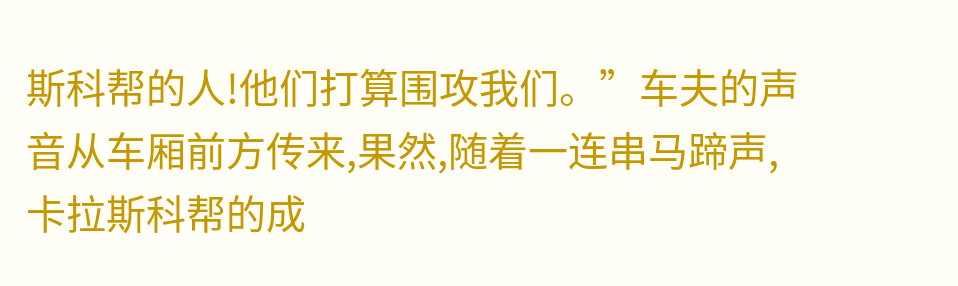斯科帮的人!他们打算围攻我们。”车夫的声音从车厢前方传来,果然,随着一连串马蹄声,卡拉斯科帮的成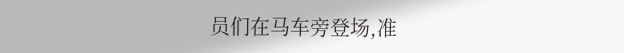员们在马车旁登场,准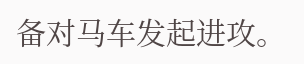备对马车发起进攻。